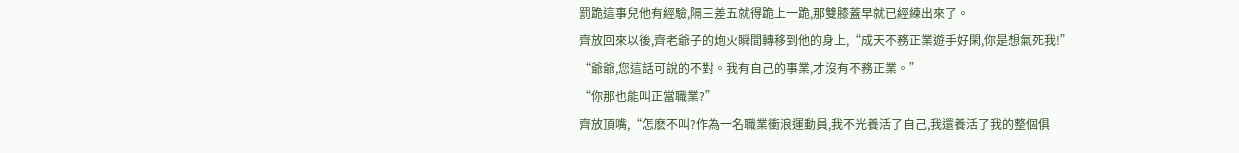罰跪這事兒他有經驗,隔三差五就得跪上一跪,那雙膝蓋早就已經練出來了。
齊放回來以後,齊老爺子的炮火瞬間轉移到他的身上,“成天不務正業遊手好閑,你是想氣死我!”
“爺爺,您這話可說的不對。我有自己的事業,才沒有不務正業。”
“你那也能叫正當職業?”
齊放頂嘴,“怎麽不叫?作為一名職業衝浪運動員,我不光養活了自己,我還養活了我的整個俱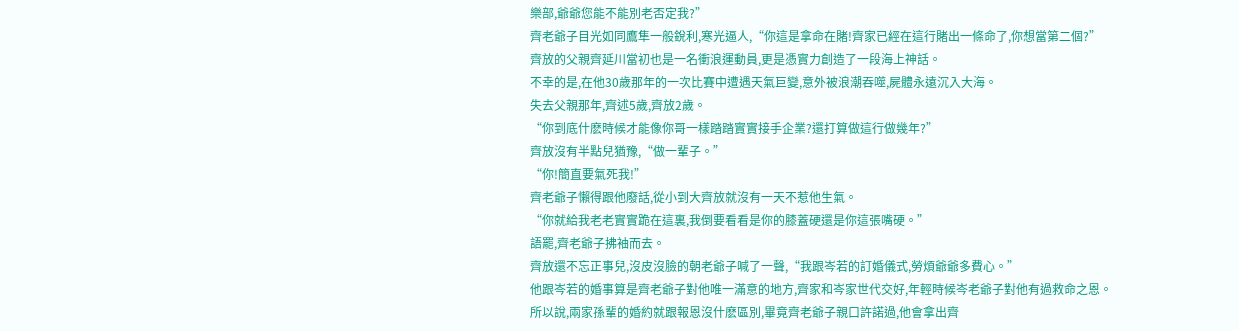樂部,爺爺您能不能別老否定我?”
齊老爺子目光如同鷹隼一般銳利,寒光逼人,“你這是拿命在賭!齊家已經在這行賭出一條命了,你想當第二個?”
齊放的父親齊延川當初也是一名衝浪運動員,更是憑實力創造了一段海上神話。
不幸的是,在他30歲那年的一次比賽中遭遇天氣巨變,意外被浪潮吞噬,屍體永遠沉入大海。
失去父親那年,齊述5歲,齊放2歲。
“你到底什麽時候才能像你哥一樣踏踏實實接手企業?還打算做這行做幾年?”
齊放沒有半點兒猶豫,“做一輩子。”
“你!簡直要氣死我!”
齊老爺子懶得跟他廢話,從小到大齊放就沒有一天不惹他生氣。
“你就給我老老實實跪在這裏,我倒要看看是你的膝蓋硬還是你這張嘴硬。”
語罷,齊老爺子拂袖而去。
齊放還不忘正事兒,沒皮沒臉的朝老爺子喊了一聲,“我跟岑若的訂婚儀式,勞煩爺爺多費心。”
他跟岑若的婚事算是齊老爺子對他唯一滿意的地方,齊家和岑家世代交好,年輕時候岑老爺子對他有過救命之恩。
所以說,兩家孫輩的婚約就跟報恩沒什麽區別,畢竟齊老爺子親口許諾過,他會拿出齊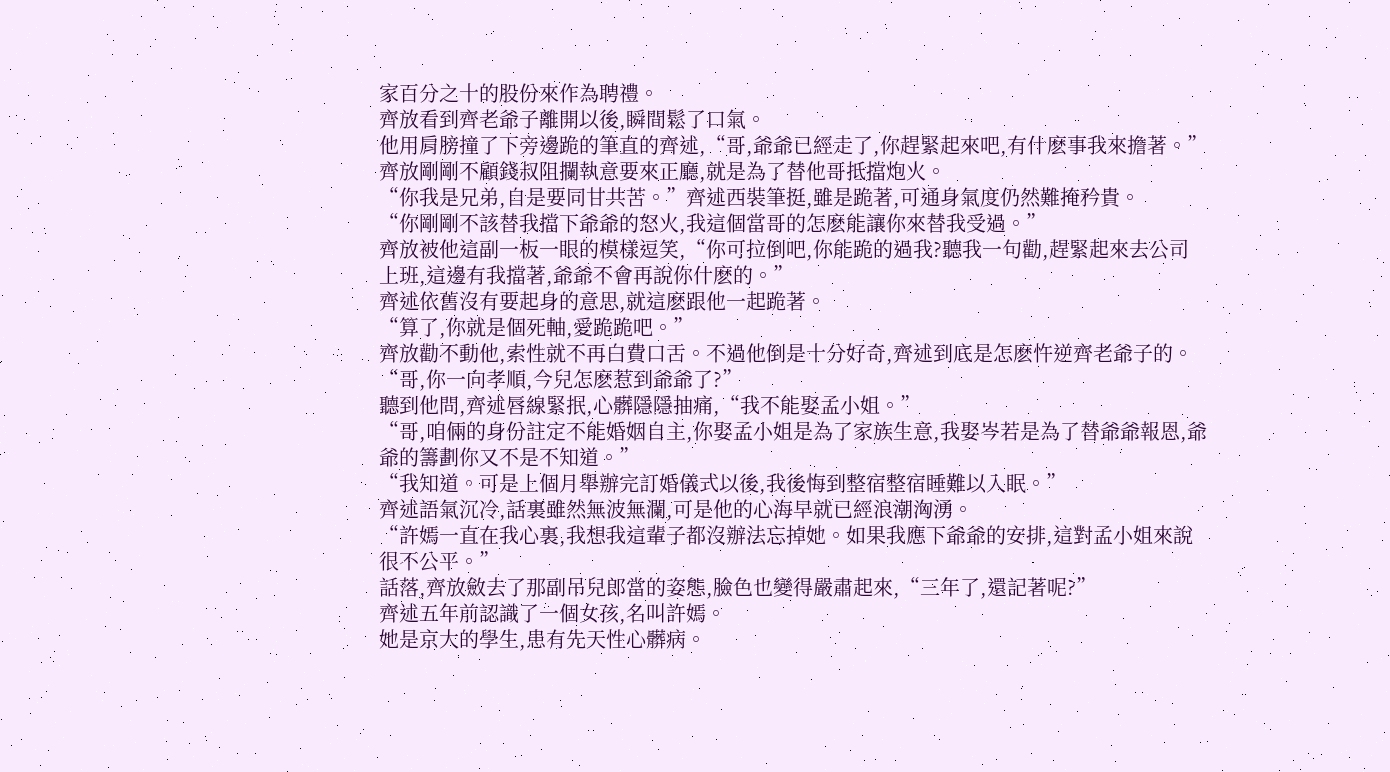家百分之十的股份來作為聘禮。
齊放看到齊老爺子離開以後,瞬間鬆了口氣。
他用肩膀撞了下旁邊跪的筆直的齊述,“哥,爺爺已經走了,你趕緊起來吧,有什麽事我來擔著。”
齊放剛剛不顧錢叔阻攔執意要來正廳,就是為了替他哥抵擋炮火。
“你我是兄弟,自是要同甘共苦。”齊述西裝筆挺,雖是跪著,可通身氣度仍然難掩矜貴。
“你剛剛不該替我擋下爺爺的怒火,我這個當哥的怎麽能讓你來替我受過。”
齊放被他這副一板一眼的模樣逗笑,“你可拉倒吧,你能跪的過我?聽我一句勸,趕緊起來去公司上班,這邊有我擋著,爺爺不會再說你什麽的。”
齊述依舊沒有要起身的意思,就這麽跟他一起跪著。
“算了,你就是個死軸,愛跪跪吧。”
齊放勸不動他,索性就不再白費口舌。不過他倒是十分好奇,齊述到底是怎麽忤逆齊老爺子的。
“哥,你一向孝順,今兒怎麽惹到爺爺了?”
聽到他問,齊述唇線緊抿,心髒隱隱抽痛,“我不能娶孟小姐。”
“哥,咱倆的身份註定不能婚姻自主,你娶孟小姐是為了家族生意,我娶岑若是為了替爺爺報恩,爺爺的籌劃你又不是不知道。”
“我知道。可是上個月舉辦完訂婚儀式以後,我後悔到整宿整宿睡難以入眠。”
齊述語氣沉冷,話裏雖然無波無瀾,可是他的心海早就已經浪潮洶湧。
“許嫣一直在我心裏,我想我這輩子都沒辦法忘掉她。如果我應下爺爺的安排,這對孟小姐來說很不公平。”
話落,齊放斂去了那副吊兒郎當的姿態,臉色也變得嚴肅起來,“三年了,還記著呢?”
齊述五年前認識了一個女孩,名叫許嫣。
她是京大的學生,患有先天性心髒病。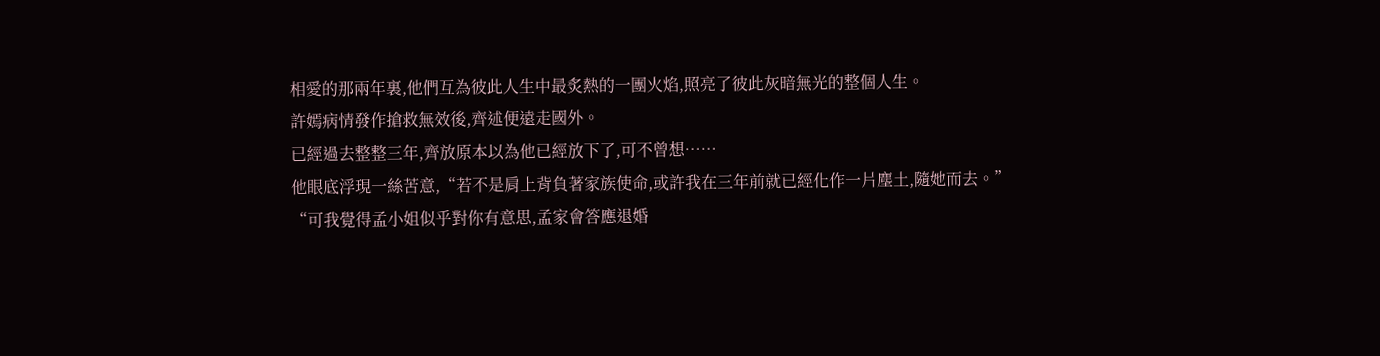相愛的那兩年裏,他們互為彼此人生中最炙熱的一團火焰,照亮了彼此灰暗無光的整個人生。
許嫣病情發作搶救無效後,齊述便遠走國外。
已經過去整整三年,齊放原本以為他已經放下了,可不曾想……
他眼底浮現一絲苦意,“若不是肩上背負著家族使命,或許我在三年前就已經化作一片塵土,隨她而去。”
“可我覺得孟小姐似乎對你有意思,孟家會答應退婚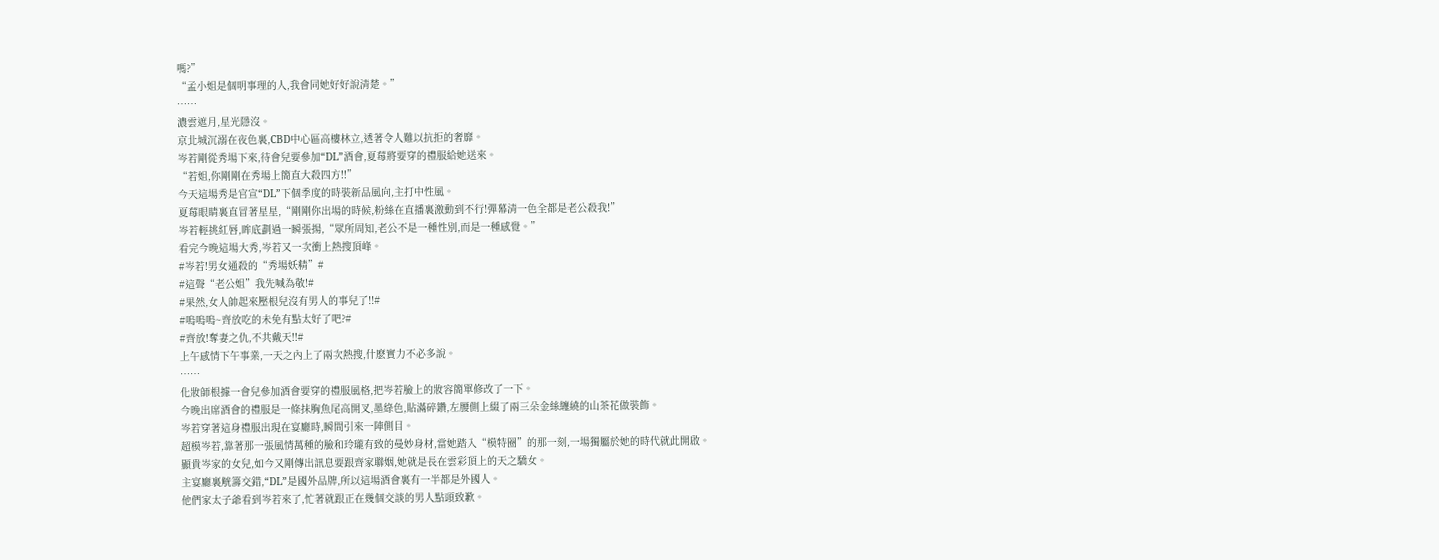嗎?”
“孟小姐是個明事理的人,我會同她好好說清楚。”
……
濃雲遮月,星光隱沒。
京北城沉溺在夜色裏,CBD中心區高樓林立,透著令人難以抗拒的奢靡。
岑若剛從秀場下來,待會兒要參加“DL”酒會,夏莓將要穿的禮服給她送來。
“若姐,你剛剛在秀場上簡直大殺四方!!”
今天這場秀是官宣“DL”下個季度的時裝新品風向,主打中性風。
夏莓眼睛裏直冒著星星,“剛剛你出場的時候,粉絲在直播裏激動到不行!彈幕清一色全都是老公殺我!”
岑若輕挑紅唇,眸底劃過一瞬張揚,“眾所周知,老公不是一種性別,而是一種感覺。”
看完今晚這場大秀,岑若又一次衝上熱搜頂峰。
#岑若!男女通殺的“秀場妖精”#
#這聲“老公姐”我先喊為敬!#
#果然,女人帥起來壓根兒沒有男人的事兒了!!#
#嗚嗚嗚~齊放吃的未免有點太好了吧?#
#齊放!奪妻之仇,不共戴天!!#
上午感情下午事業,一天之內上了兩次熱搜,什麽實力不必多說。
……
化妝師根據一會兒參加酒會要穿的禮服風格,把岑若臉上的妝容簡單修改了一下。
今晚出席酒會的禮服是一條抹胸魚尾高開叉,墨綠色,貼滿碎鑽,左腰側上綴了兩三朵金絲纏繞的山茶花做裝飾。
岑若穿著這身禮服出現在宴廳時,瞬間引來一陣側目。
超模岑若,靠著那一張風情萬種的臉和玲瓏有致的曼妙身材,當她踏入“模特圈”的那一刻,一場獨屬於她的時代就此開啟。
顯貴岑家的女兒,如今又剛傳出訊息要跟齊家聯姻,她就是長在雲彩頂上的天之驕女。
主宴廳裏觥籌交錯,“DL”是國外品牌,所以這場酒會裏有一半都是外國人。
他們家太子爺看到岑若來了,忙著就跟正在幾個交談的男人點頭致歉。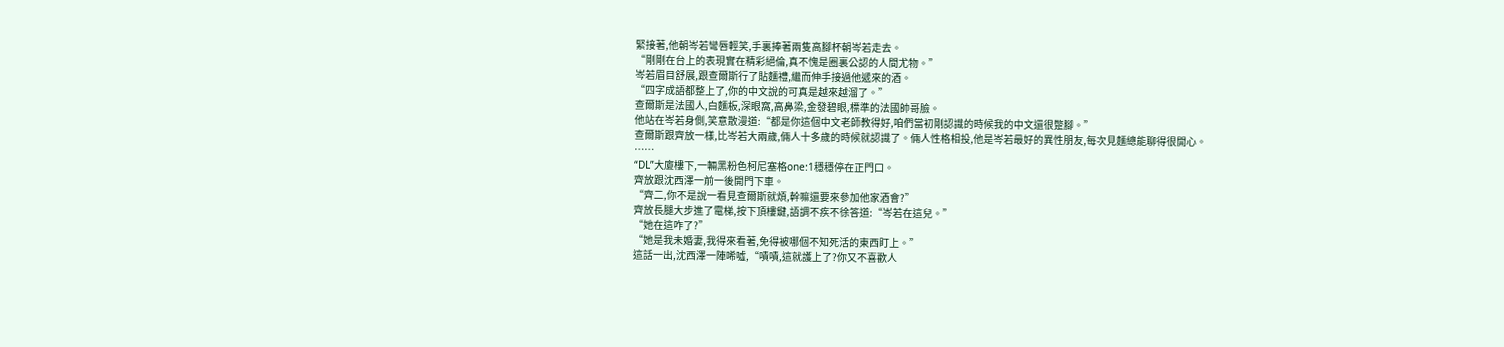緊接著,他朝岑若彎唇輕笑,手裏捧著兩隻高腳杯朝岑若走去。
“剛剛在台上的表現實在精彩絕倫,真不愧是圈裏公認的人間尤物。”
岑若眉目舒展,跟查爾斯行了貼麵禮,繼而伸手接過他遞來的酒。
“四字成語都整上了,你的中文說的可真是越來越溜了。”
查爾斯是法國人,白麵板,深眼窩,高鼻梁,金發碧眼,標準的法國帥哥臉。
他站在岑若身側,笑意散漫道:“都是你這個中文老師教得好,咱們當初剛認識的時候我的中文還很蹩腳。”
查爾斯跟齊放一樣,比岑若大兩歲,倆人十多歲的時候就認識了。倆人性格相投,他是岑若最好的異性朋友,每次見麵總能聊得很開心。
……
“DL”大廈樓下,一輛黑粉色柯尼塞格one:1穩穩停在正門口。
齊放跟沈西澤一前一後開門下車。
“齊二,你不是說一看見查爾斯就煩,幹嘛還要來參加他家酒會?”
齊放長腿大步進了電梯,按下頂樓鍵,語調不疾不徐答道:“岑若在這兒。”
“她在這咋了?”
“她是我未婚妻,我得來看著,免得被哪個不知死活的東西盯上。”
這話一出,沈西澤一陣唏噓,“嘖嘖,這就護上了?你又不喜歡人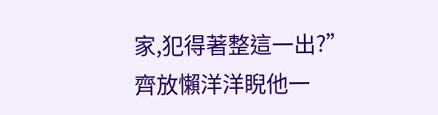家,犯得著整這一出?”
齊放懶洋洋睨他一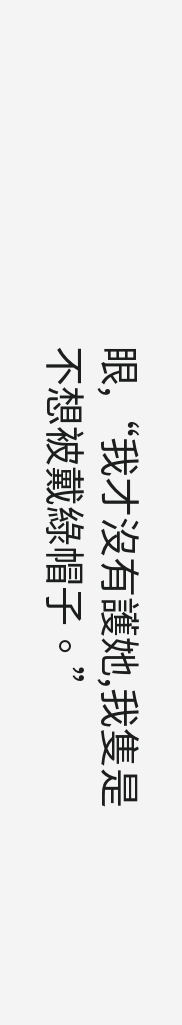眼,“我才沒有護她,我隻是不想被戴綠帽子。”